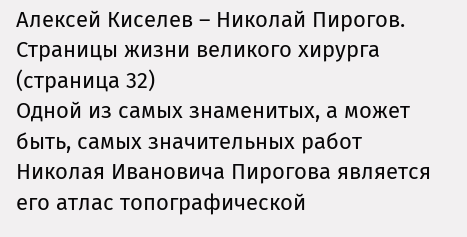Алексей Киселев – Николай Пирогов. Страницы жизни великого хирурга (страница 32)
Одной из самых знаменитых, а может быть, самых значительных работ Николая Ивановича Пирогова является его атлас топографической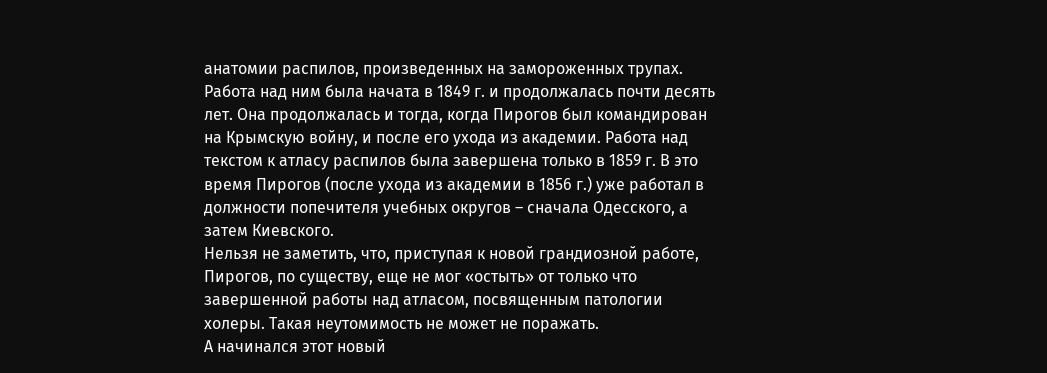анатомии распилов, произведенных на замороженных трупах. Работа над ним была начата в 1849 г. и продолжалась почти десять лет. Она продолжалась и тогда, когда Пирогов был командирован на Крымскую войну, и после его ухода из академии. Работа над текстом к атласу распилов была завершена только в 1859 г. В это время Пирогов (после ухода из академии в 1856 г.) уже работал в должности попечителя учебных округов – сначала Одесского, а затем Киевского.
Нельзя не заметить, что, приступая к новой грандиозной работе, Пирогов, по существу, еще не мог «остыть» от только что завершенной работы над атласом, посвященным патологии холеры. Такая неутомимость не может не поражать.
А начинался этот новый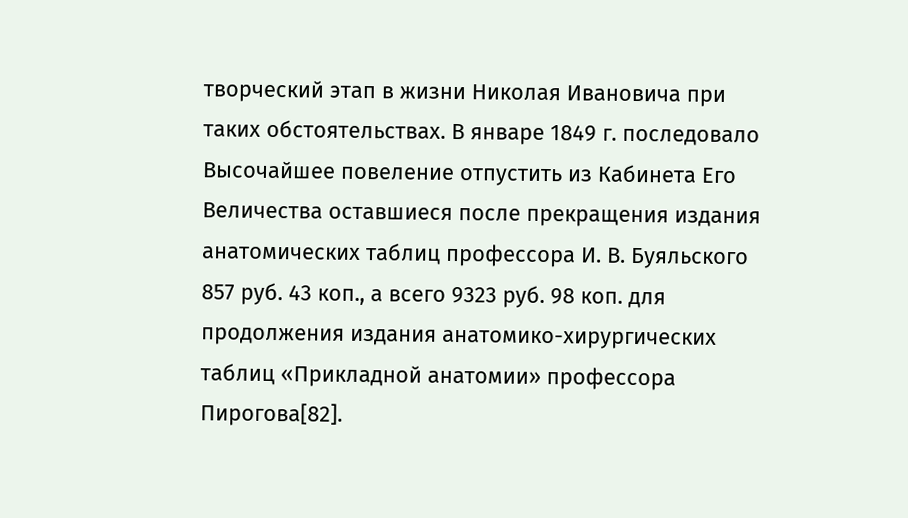творческий этап в жизни Николая Ивановича при таких обстоятельствах. В январе 1849 г. последовало Высочайшее повеление отпустить из Кабинета Его Величества оставшиеся после прекращения издания анатомических таблиц профессора И. В. Буяльского 857 руб. 43 коп., а всего 9323 руб. 98 коп. для продолжения издания анатомико-хирургических таблиц «Прикладной анатомии» профессора Пирогова[82].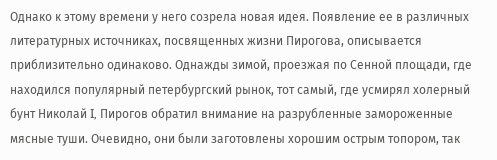Однако к этому времени у него созрела новая идея. Появление ее в различных литературных источниках, посвященных жизни Пирогова, описывается приблизительно одинаково. Однажды зимой, проезжая по Сенной площади, где находился популярный петербургский рынок, тот самый, где усмирял холерный бунт Николай I, Пирогов обратил внимание на разрубленные замороженные мясные туши. Очевидно, они были заготовлены хорошим острым топором, так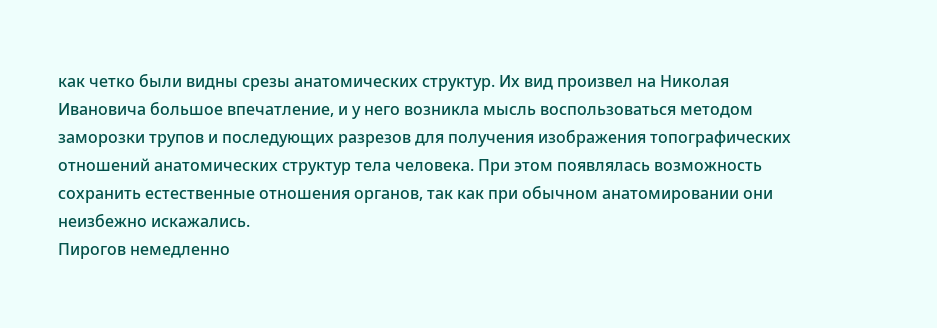как четко были видны срезы анатомических структур. Их вид произвел на Николая Ивановича большое впечатление, и у него возникла мысль воспользоваться методом заморозки трупов и последующих разрезов для получения изображения топографических отношений анатомических структур тела человека. При этом появлялась возможность сохранить естественные отношения органов, так как при обычном анатомировании они неизбежно искажались.
Пирогов немедленно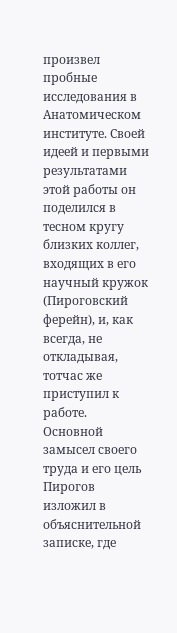произвел пробные исследования в Анатомическом институте. Своей идеей и первыми результатами этой работы он поделился в тесном кругу близких коллег, входящих в его научный кружок (Пироговский ферейн), и, как всегда, не откладывая, тотчас же приступил к работе.
Основной замысел своего труда и его цель Пирогов изложил в объяснительной записке, где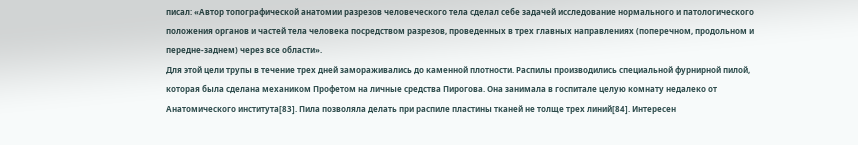писал: «Автор топографической анатомии разрезов человеческого тела сделал себе задачей исследование нормального и патологического положения органов и частей тела человека посредством разрезов, проведенных в трех главных направлениях (поперечном, продольном и передне-заднем) через все области».
Для этой цели трупы в течение трех дней замораживались до каменной плотности. Распилы производились специальной фурнирной пилой, которая была сделана механиком Профетом на личные средства Пирогова. Она занимала в госпитале целую комнату недалеко от Анатомического института[83]. Пила позволяла делать при распиле пластины тканей не толще трех линий[84]. Интересен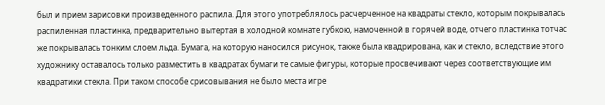был и прием зарисовки произведенного распила. Для этого употреблялось расчерченное на квадраты стекло, которым покрывалась распиленная пластинка, предварительно вытертая в холодной комнате губкою, намоченной в горячей воде, отчего пластинка тотчас же покрывалась тонким слоем льда. Бумага, на которую наносился рисунок, также была квадрирована, как и стекло, вследствие этого художнику оставалось только разместить в квадратах бумаги те самые фигуры, которые просвечивают через соответствующие им квадратики стекла. При таком способе срисовывания не было места игре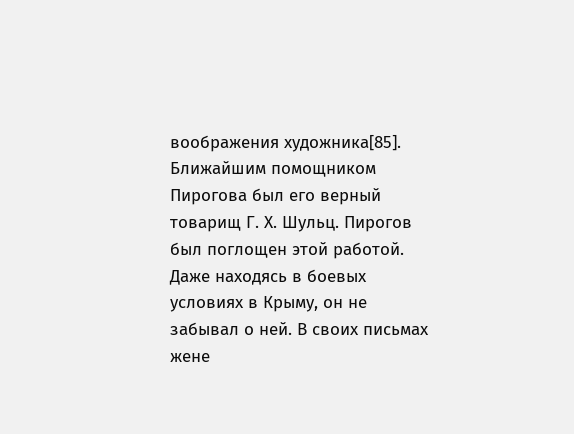воображения художника[85].
Ближайшим помощником Пирогова был его верный товарищ Г. Х. Шульц. Пирогов был поглощен этой работой. Даже находясь в боевых условиях в Крыму, он не забывал о ней. В своих письмах жене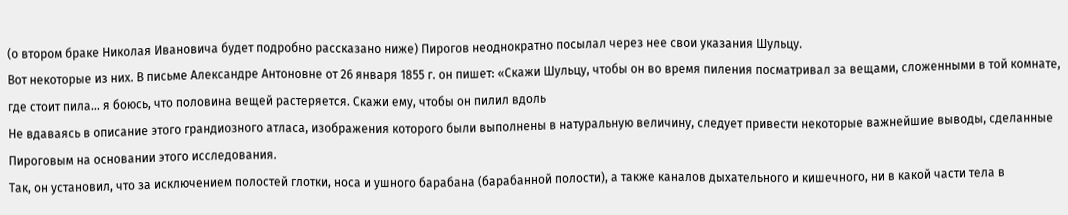(о втором браке Николая Ивановича будет подробно рассказано ниже) Пирогов неоднократно посылал через нее свои указания Шульцу.
Вот некоторые из них. В письме Александре Антоновне от 26 января 1855 г. он пишет: «Скажи Шульцу, чтобы он во время пиления посматривал за вещами, сложенными в той комнате, где стоит пила… я боюсь, что половина вещей растеряется. Скажи ему, чтобы он пилил вдоль
Не вдаваясь в описание этого грандиозного атласа, изображения которого были выполнены в натуральную величину, следует привести некоторые важнейшие выводы, сделанные Пироговым на основании этого исследования.
Так, он установил, что за исключением полостей глотки, носа и ушного барабана (барабанной полости), а также каналов дыхательного и кишечного, ни в какой части тела в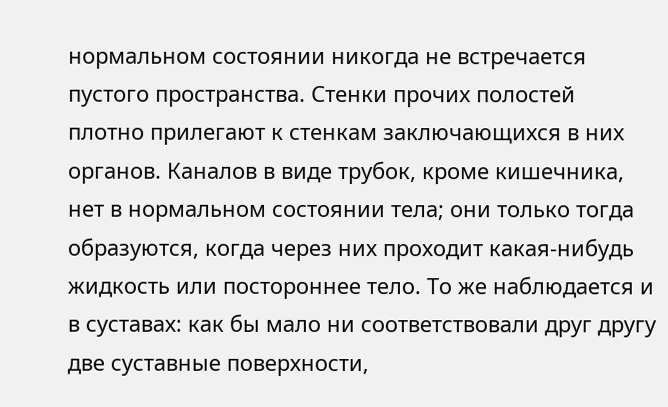нормальном состоянии никогда не встречается пустого пространства. Стенки прочих полостей плотно прилегают к стенкам заключающихся в них органов. Каналов в виде трубок, кроме кишечника, нет в нормальном состоянии тела; они только тогда образуются, когда через них проходит какая-нибудь жидкость или постороннее тело. То же наблюдается и в суставах: как бы мало ни соответствовали друг другу две суставные поверхности,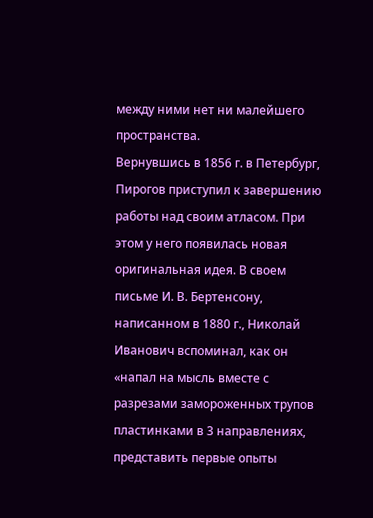между ними нет ни малейшего пространства.
Вернувшись в 1856 г. в Петербург, Пирогов приступил к завершению работы над своим атласом. При этом у него появилась новая оригинальная идея. В своем письме И. В. Бертенсону, написанном в 1880 г., Николай Иванович вспоминал, как он «напал на мысль вместе с разрезами замороженных трупов пластинками в 3 направлениях, представить первые опыты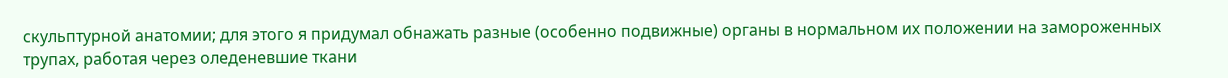скульптурной анатомии; для этого я придумал обнажать разные (особенно подвижные) органы в нормальном их положении на замороженных трупах, работая через оледеневшие ткани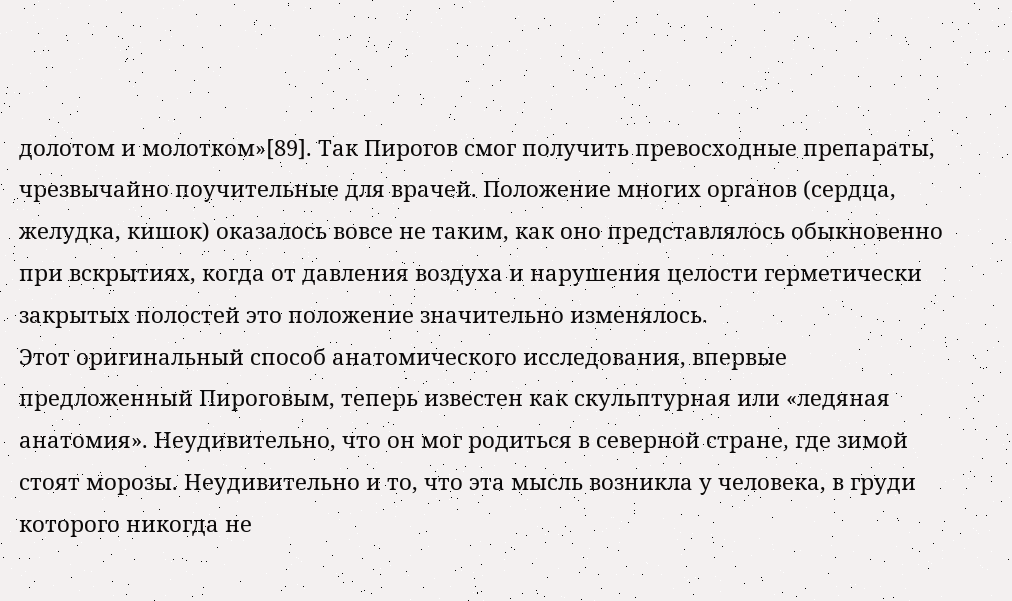долотом и молотком»[89]. Так Пирогов смог получить превосходные препараты, чрезвычайно поучительные для врачей. Положение многих органов (сердца, желудка, кишок) оказалось вовсе не таким, как оно представлялось обыкновенно при вскрытиях, когда от давления воздуха и нарушения целости герметически закрытых полостей это положение значительно изменялось.
Этот оригинальный способ анатомического исследования, впервые предложенный Пироговым, теперь известен как скульптурная или «ледяная анатомия». Неудивительно, что он мог родиться в северной стране, где зимой стоят морозы. Неудивительно и то, что эта мысль возникла у человека, в груди которого никогда не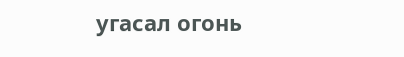угасал огонь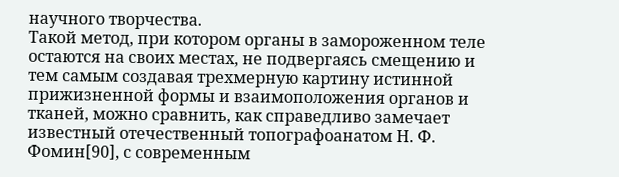научного творчества.
Такой метод, при котором органы в замороженном теле остаются на своих местах, не подвергаясь смещению и тем самым создавая трехмерную картину истинной прижизненной формы и взаимоположения органов и тканей, можно сравнить, как справедливо замечает известный отечественный топографоанатом Н. Ф. Фомин[90], с современным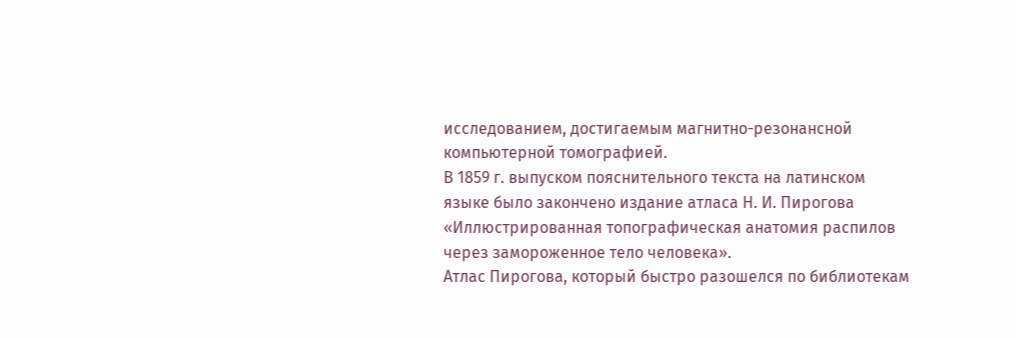исследованием, достигаемым магнитно-резонансной компьютерной томографией.
В 1859 г. выпуском пояснительного текста на латинском языке было закончено издание атласа Н. И. Пирогова «Иллюстрированная топографическая анатомия распилов через замороженное тело человека».
Атлас Пирогова, который быстро разошелся по библиотекам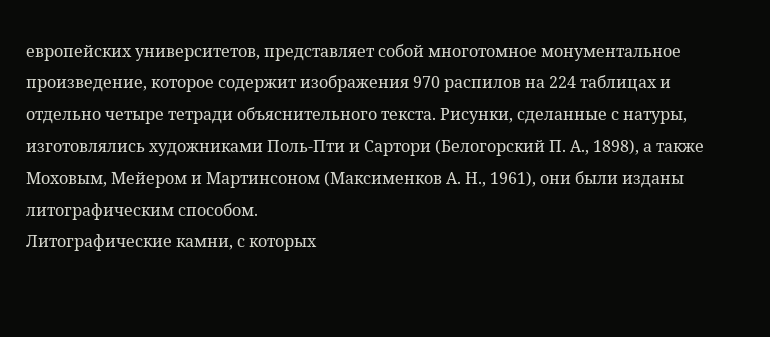европейских университетов, представляет собой многотомное монументальное произведение, которое содержит изображения 970 распилов на 224 таблицах и отдельно четыре тетради объяснительного текста. Рисунки, сделанные с натуры, изготовлялись художниками Поль-Пти и Сартори (Белогорский П. А., 1898), а также Моховым, Мейером и Мартинсоном (Максименков А. Н., 1961), они были изданы литографическим способом.
Литографические камни, с которых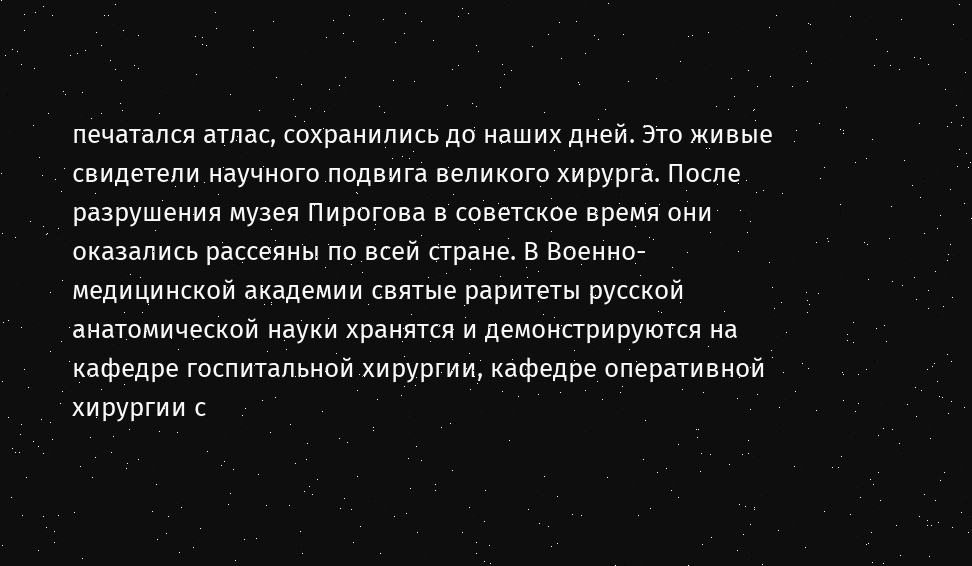печатался атлас, сохранились до наших дней. Это живые свидетели научного подвига великого хирурга. После разрушения музея Пирогова в советское время они оказались рассеяны по всей стране. В Военно-медицинской академии святые раритеты русской анатомической науки хранятся и демонстрируются на кафедре госпитальной хирургии, кафедре оперативной хирургии с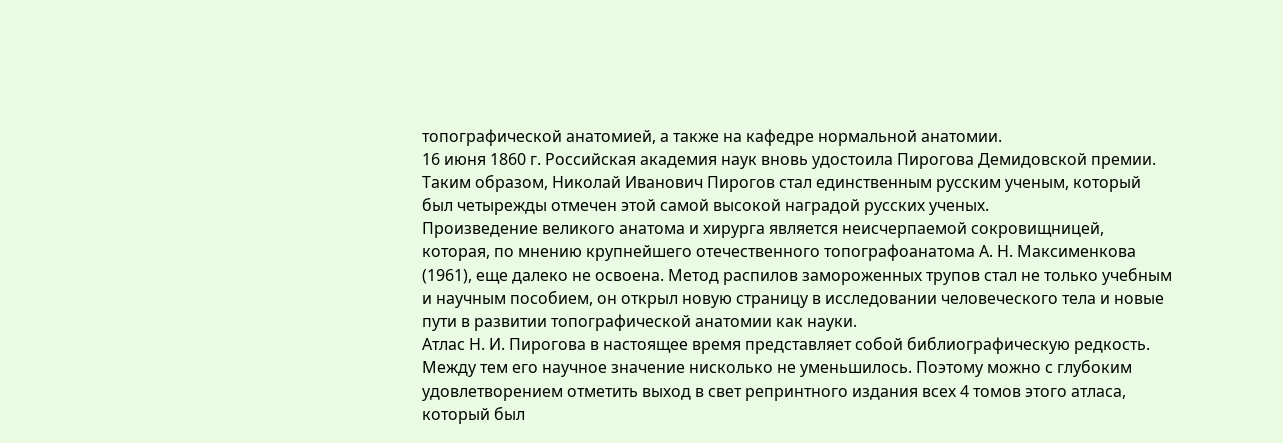топографической анатомией, а также на кафедре нормальной анатомии.
16 июня 1860 г. Российская академия наук вновь удостоила Пирогова Демидовской премии. Таким образом, Николай Иванович Пирогов стал единственным русским ученым, который был четырежды отмечен этой самой высокой наградой русских ученых.
Произведение великого анатома и хирурга является неисчерпаемой сокровищницей, которая, по мнению крупнейшего отечественного топографоанатома А. Н. Максименкова (1961), еще далеко не освоена. Метод распилов замороженных трупов стал не только учебным и научным пособием, он открыл новую страницу в исследовании человеческого тела и новые пути в развитии топографической анатомии как науки.
Атлас Н. И. Пирогова в настоящее время представляет собой библиографическую редкость. Между тем его научное значение нисколько не уменьшилось. Поэтому можно с глубоким удовлетворением отметить выход в свет репринтного издания всех 4 томов этого атласа, который был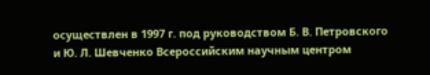осуществлен в 1997 г. под руководством Б. В. Петровского и Ю. Л. Шевченко Всероссийским научным центром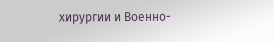хирургии и Военно-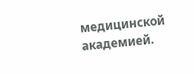медицинской академией.